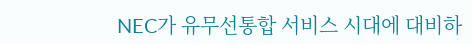NEC가 유무선통합 서비스 시대에 대비하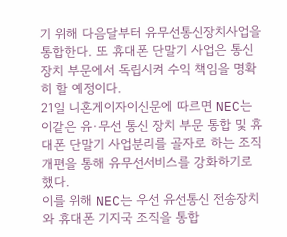기 위해 다음달부터 유무선통신장치사업을 통합한다. 또 휴대폰 단말기 사업은 통신 장치 부문에서 독립시켜 수익 책임을 명확히 할 예정이다.
21일 니혼게이자이신문에 따르면 NEC는 이같은 유·무선 통신 장치 부문 통합 및 휴대폰 단말기 사업분리를 골자로 하는 조직개편을 통해 유무선서비스를 강화하기로 했다.
이를 위해 NEC는 우선 유선통신 전송장치와 휴대폰 기지국 조직을 통합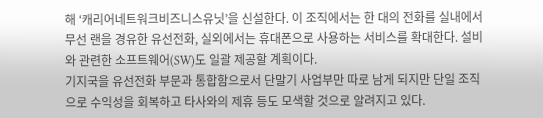해 ‘캐리어네트워크비즈니스유닛’을 신설한다. 이 조직에서는 한 대의 전화를 실내에서 무선 랜을 경유한 유선전화, 실외에서는 휴대폰으로 사용하는 서비스를 확대한다. 설비와 관련한 소프트웨어(SW)도 일괄 제공할 계획이다.
기지국을 유선전화 부문과 통합함으로서 단말기 사업부만 따로 남게 되지만 단일 조직으로 수익성을 회복하고 타사와의 제휴 등도 모색할 것으로 알려지고 있다.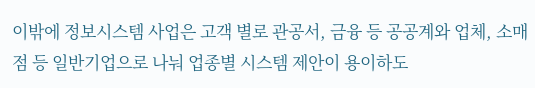이밖에 정보시스템 사업은 고객 별로 관공서, 금융 등 공공계와 업체, 소매점 등 일반기업으로 나눠 업종별 시스템 제안이 용이하도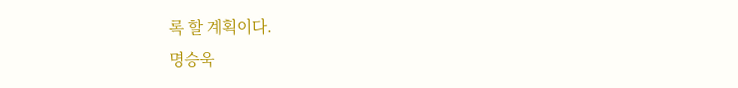록 할 계획이다.
명승욱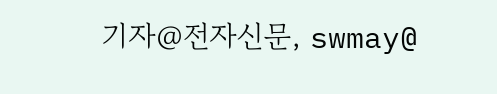기자@전자신문, swmay@